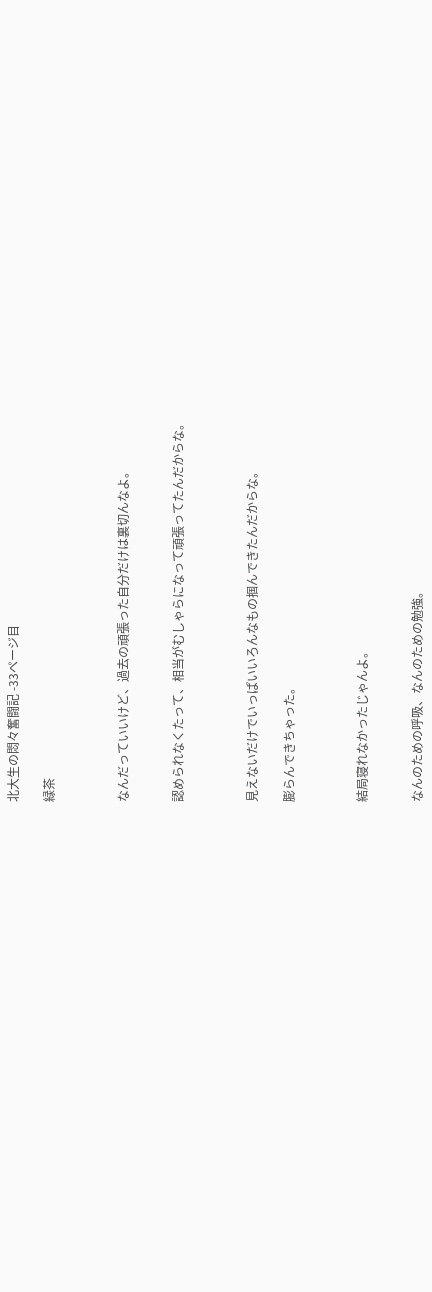北大生の悶々奮闘記 -33ページ目

緑茶



なんだっていいけど、過去の頑張った自分だけは裏切んなよ。


認められなくたって、相当がむしゃらになって頑張ってたんだからな。



見えないだけでいっぱいいろんなもの掴んできたんだからな。

膨らんできちゃった。



結局寝れなかったじゃんよ。


なんのための呼吸、なんのための勉強。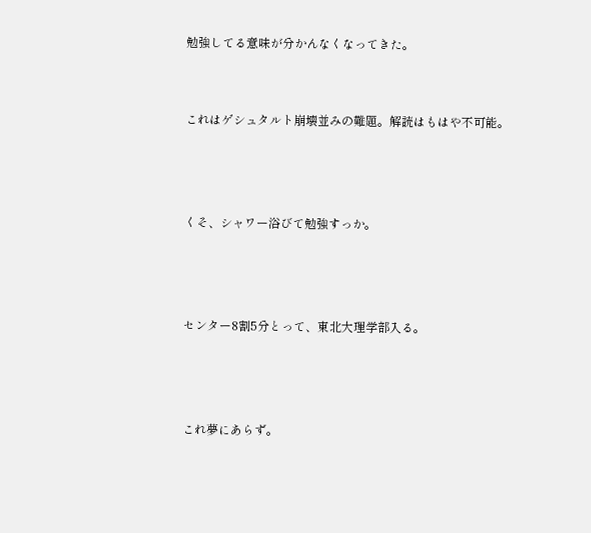勉強してる意味が分かんなくなってきた。


これはゲシュタルト崩壊並みの難題。解読はもはや不可能。



くそ、シャワー浴びて勉強すっか。



センター8割5分とって、東北大理学部入る。



これ夢にあらず。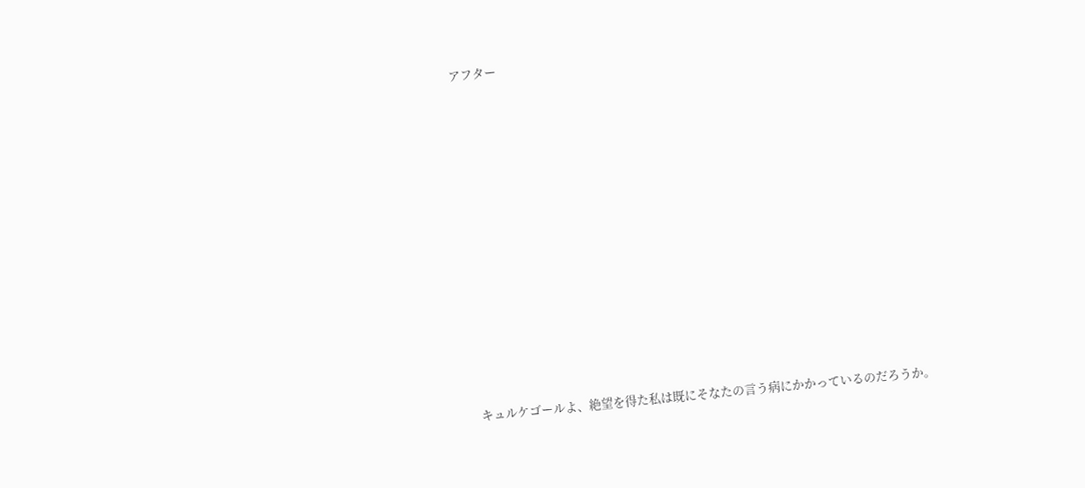アフター













キュルケゴールよ、絶望を得た私は既にそなたの言う病にかかっているのだろうか。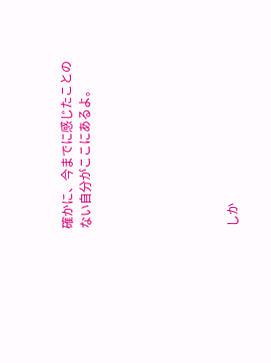確かに、今までに感じたことのない自分がここにあるよ。







しか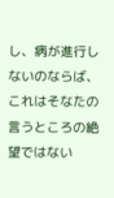し、病が進行しないのならば、これはそなたの言うところの絶望ではない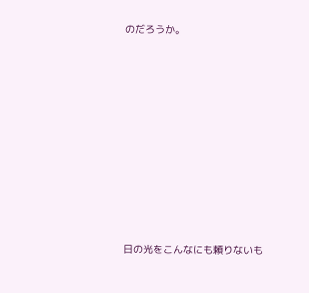のだろうか。










日の光をこんなにも頼りないも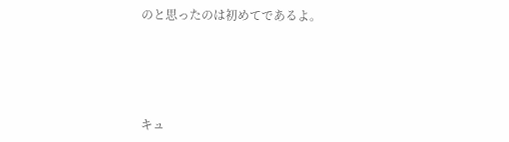のと思ったのは初めてであるよ。





キュ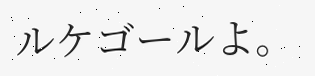ルケゴールよ。